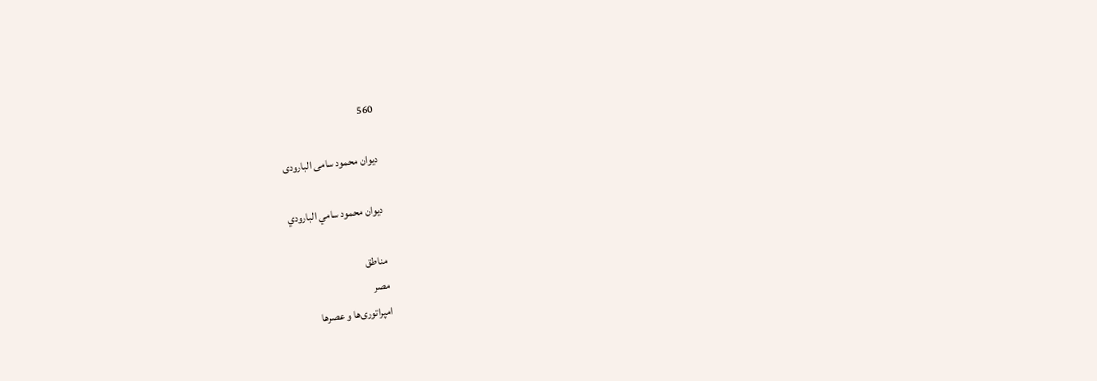560

دیوان محمود سامی البارودی

ديوان محمود سامي البارودي

مناطق
مصر
امپراتوری‌ها و عصرها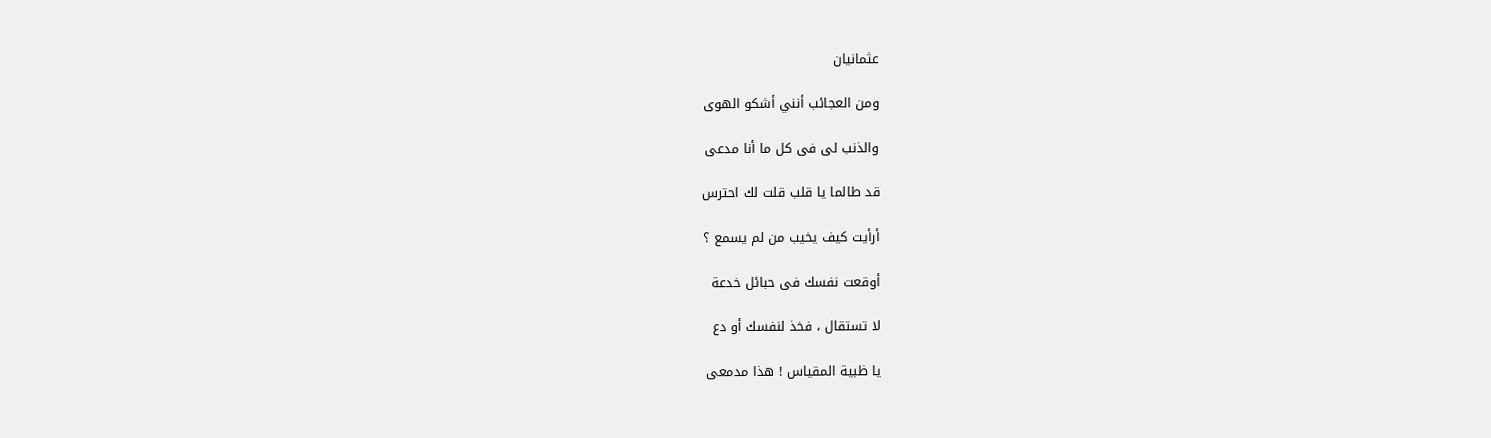عثمانیان

ومن العجائب أنني أشكو الهوى

والذنب لى فى كل ما أنا مدعى

قد طالما يا قلب قلت لك احترس

أرأيت كيف يخيب من لم يسمع ؟

أوقعت نفسك فى حبائل خدعة

لا تستقال ، فخذ لنفسك أو دع

يا ظبية المقياس ! هذا مدمعى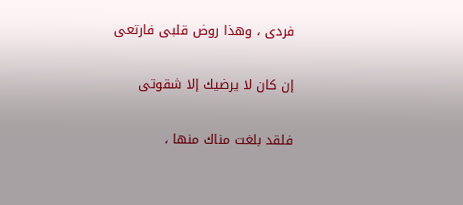فردى ، وهذا روض قلبى فارتعى

إن كان لا يرضيك إلا شقوتى

فلقد بلغت مناك منها ،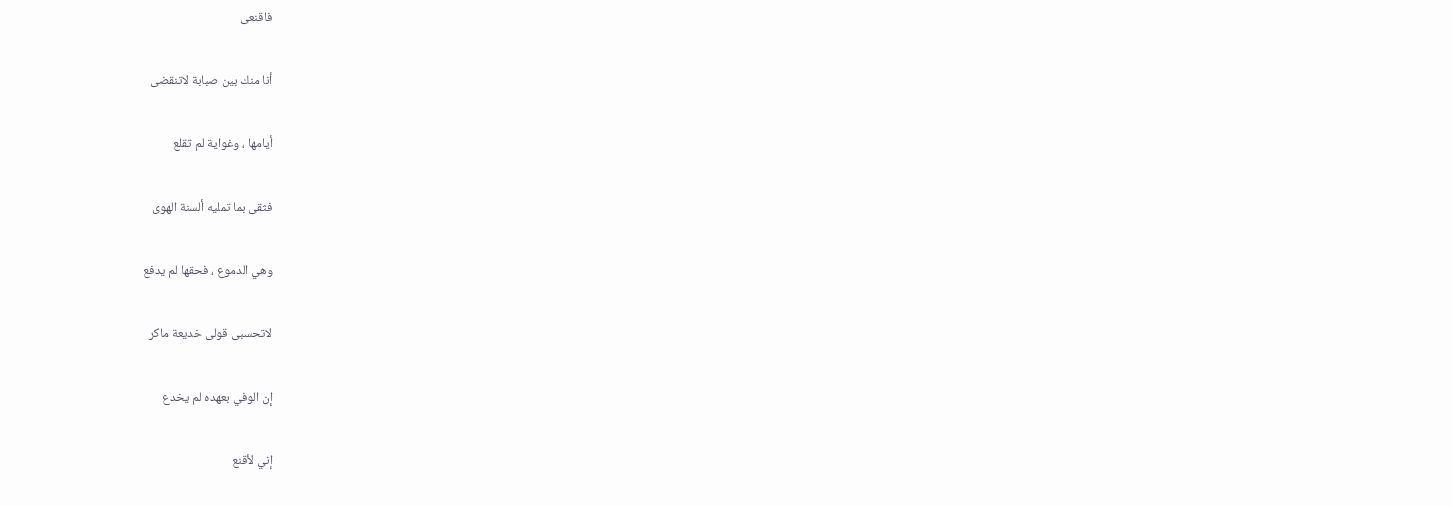فاقنعى

أنا منك بين صبابة لاتنقضى

أيامها ، وغواية لم تقلع

فثقى بما تمليه ألسنة الهوى

وهي الدموع ، فحقها لم يدفع

لاتحسبى قولى خديعة ماكر

إن الوفي بعهده لم يخدع

إني لأقنع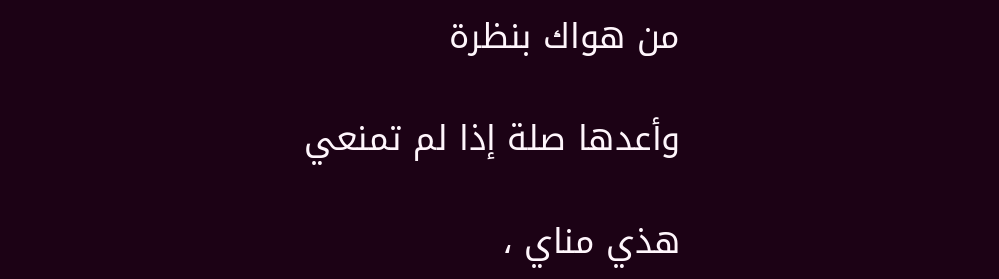من هواك بنظرة

وأعدها صلة إذا لم تمنعي

هذي مناي ،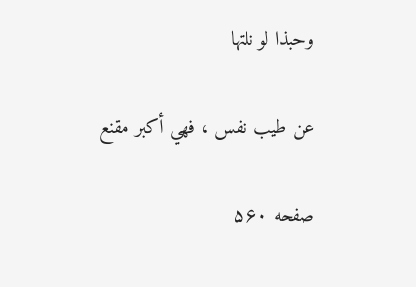وحبذا لو نلتها

عن طيب نفس ، فهي أكبر مقنع

صفحه ۵۶۰